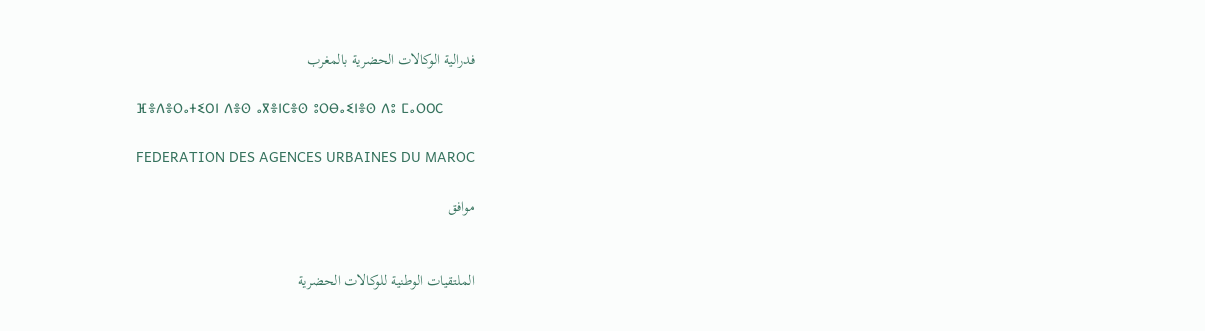فدرالية الوكالات الحضرية بالمغرب

ⴼⴻⴷⴻⵔⴰⵜⵉOⵏ ⴷⴻⵙ ⴰⴳⴻⵏCⴻⵙ ⵓⵔⴱⴰⵉⵏⴻⵙ ⴷⵓ ⵎⴰⵔOC

FEDERATION DES AGENCES URBAINES DU MAROC

موافق


الملتقيات الوطنية للوكالات الحضرية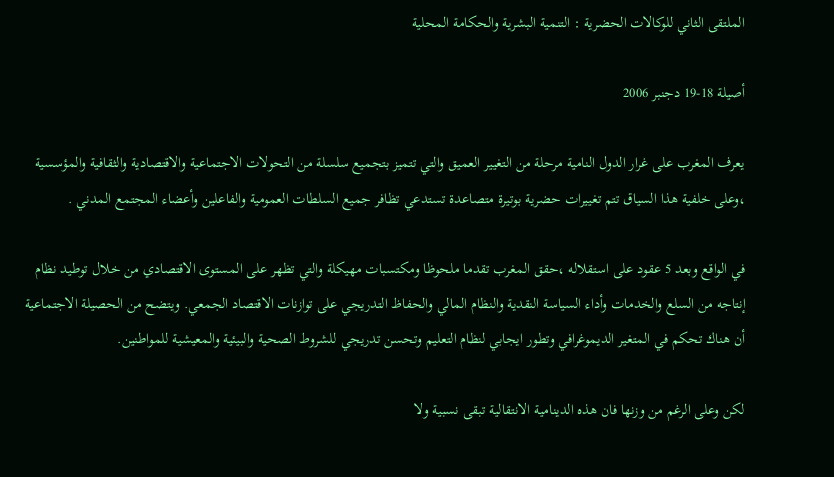الملتقى الثاني للوكالات الحضرية : التنمية البشرية والحكامة المحلية

أصيلة 18-19 دجنبر 2006

يعرف المغرب على غرار الدول النامية مرحلة من التغيير العميق والتي تتميز بتجميع سلسلة من التحولات الاجتماعية والاقتصادية والثقافية والمؤسسية ،وعلى خلفية هذا السياق تتم تغييرات حضرية بوتيرة متصاعدة تستدعي تظافر جميع السلطات العمومية والفاعلين وأعضاء المجتمع المدني .

في الواقع وبعد 5 عقود على استقلاله ،حقق المغرب تقدما ملحوظا ومكتسبات مهيكلة والتي تظهر على المستوى الاقتصادي من خلال توطيد نظام إنتاجه من السلع والخدمات وأداء السياسة النقدية والنظام المالي والحفاظ التدريجي على توازنات الاقتصاد الجمعي. ويتضح من الحصيلة الاجتماعية أن هناك تحكم في المتغير الديموغرافي وتطور ايجابي لنظام التعليم وتحسن تدريجي للشروط الصحية والبيئية والمعيشية للمواطنين.

لكن وعلى الرغم من وزنها فان هذه الدينامية الانتقالية تبقى نسبية ولا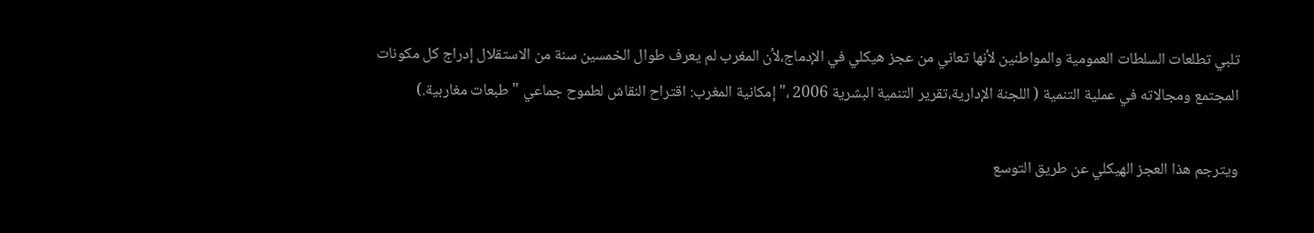تلبي تطلعات السلطات العمومية والمواطنين لأنها تعاني من عجز هيكلي في الإدماج،لأن المغرب لم يعرف طوال الخمسين سنة من الاستقلال إدراج كل مكونات المجتمع ومجالاته في عملية التنمية ( اللجنة الإدارية،تقرير التنمية البشرية 2006 ،"إمكانية المغرب: اقتراح النقاش لطموح جماعي " طبعات مغاربية.)

ويترجم هذا العجز الهيكلي عن طريق التوسع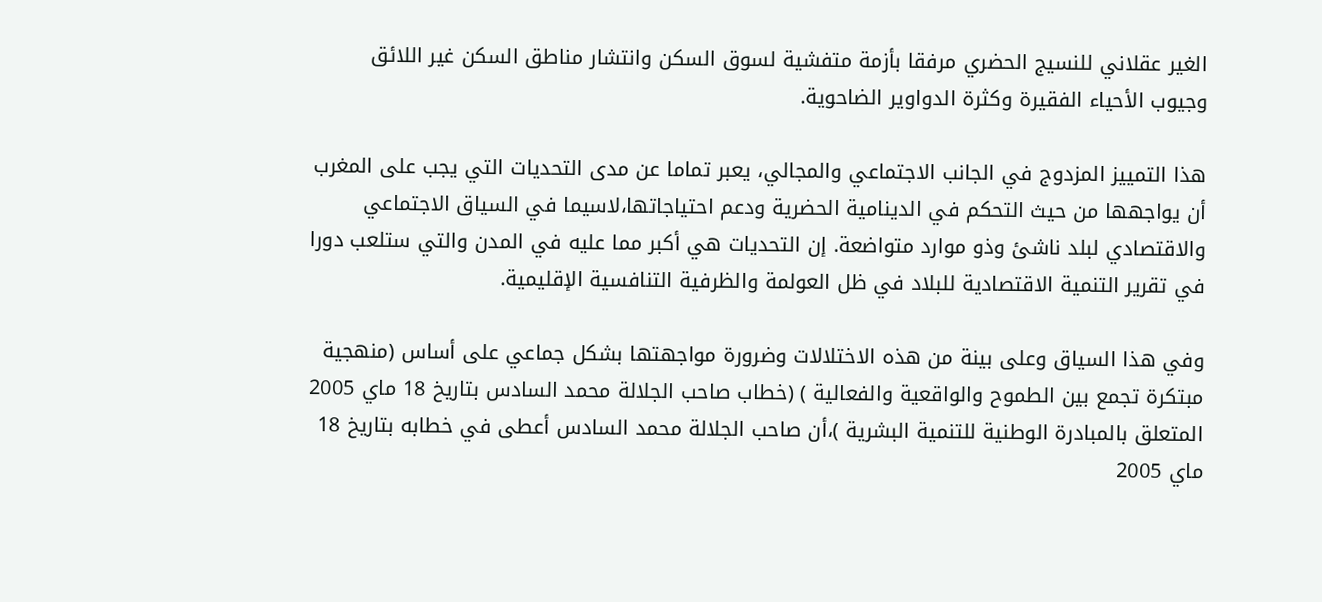الغير عقلاني للنسيج الحضري مرفقا بأزمة متفشية لسوق السكن وانتشار مناطق السكن غير اللائق وجيوب الأحياء الفقيرة وكثرة الدواوير الضاحوية.

هذا التمييز المزدوج في الجانب الاجتماعي والمجالي، يعبر تماما عن مدى التحديات التي يجب على المغرب أن يواجهها من حيث التحكم في الدينامية الحضرية ودعم احتياجاتها،لاسيما في السياق الاجتماعي والاقتصادي لبلد ناشئ وذو موارد متواضعة. إن التحديات هي أكبر مما عليه في المدن والتي ستلعب دورا في تقرير التنمية الاقتصادية للبلاد في ظل العولمة والظرفية التنافسية الإقليمية.

وفي هذا السياق وعلى بينة من هذه الاختلالات وضرورة مواجهتها بشكل جماعي على أساس (منهجية مبتكرة تجمع بين الطموح والواقعية والفعالية ) (خطاب صاحب الجلالة محمد السادس بتاريخ 18 ماي 2005 المتعلق بالمبادرة الوطنية للتنمية البشرية )،أن صاحب الجلالة محمد السادس أعطى في خطابه بتاريخ 18 ماي 2005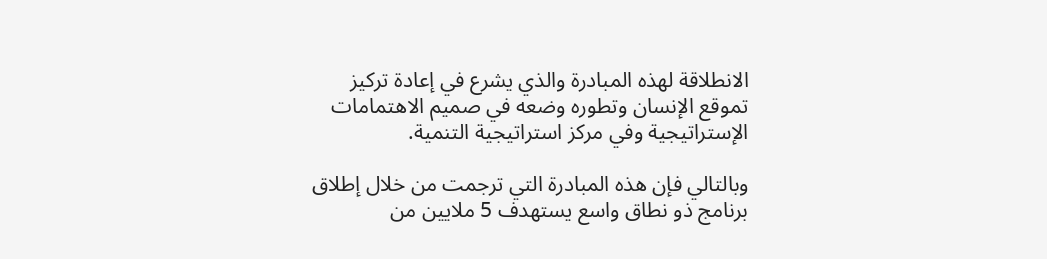الانطلاقة لهذه المبادرة والذي يشرع في إعادة تركيز تموقع الإنسان وتطوره وضعه في صميم الاهتمامات الإستراتيجية وفي مركز استراتيجية التنمية.

وبالتالي فإن هذه المبادرة التي ترجمت من خلال إطلاق برنامج ذو نطاق واسع يستهدف 5 ملايين من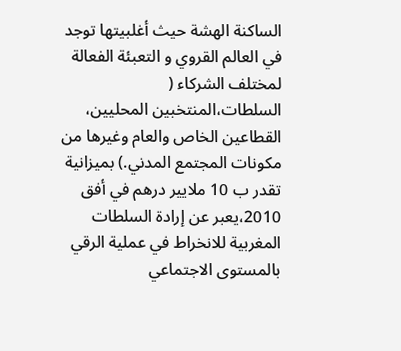الساكنة الهشة حيث أغلبيتها توجد في العالم القروي و التعبئة الفعالة لمختلف الشركاء ( السلطات،المنتخبين المحليين، القطاعين الخاص والعام وغيرها من مكونات المجتمع المدني.) بميزانية تقدر ب 10 ملايير درهم في أفق 2010،يعبر عن إرادة السلطات المغربية للانخراط في عملية الرقي بالمستوى الاجتماعي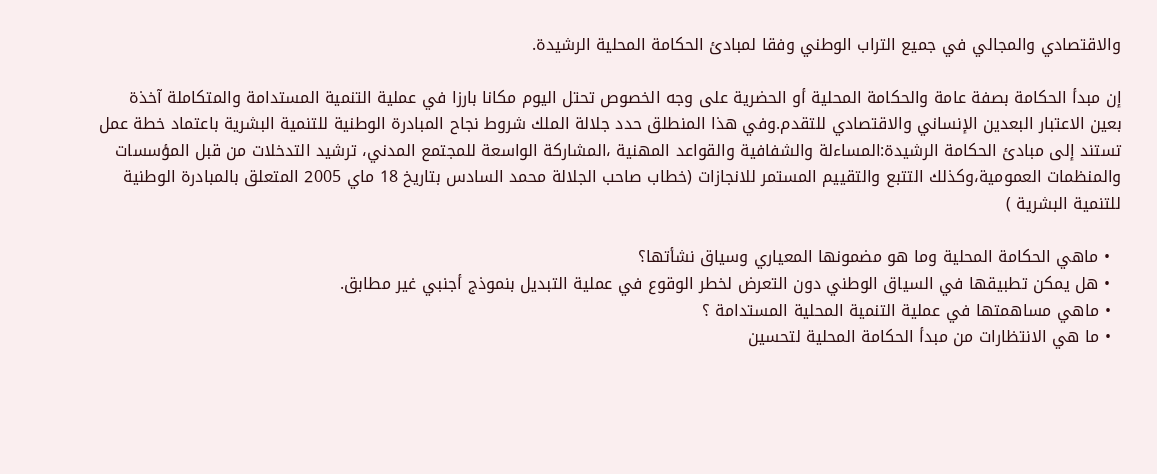والاقتصادي والمجالي في جميع التراب الوطني وفقا لمبادئ الحكامة المحلية الرشيدة.

إن مبدأ الحكامة بصفة عامة والحكامة المحلية أو الحضرية على وجه الخصوص تحتل اليوم مكانا بارزا في عملية التنمية المستدامة والمتكاملة آخذة بعين الاعتبار البعدين الإنساني والاقتصادي للتقدم.وفي هذا المنطلق حدد جلالة الملك شروط نجاح المبادرة الوطنية للتنمية البشرية باعتماد خطة عمل تستند إلى مبادئ الحكامة الرشيدة:المساءلة والشفافية والقواعد المهنية ،المشاركة الواسعة للمجتمع المدني، ترشيد التدخلات من قبل المؤسسات والمنظمات العمومية،وكذلك التتبع والتقييم المستمر للانجازات (خطاب صاحب الجلالة محمد السادس بتاريخ 18 ماي 2005 المتعلق بالمبادرة الوطنية للتنمية البشرية )

  • ماهي الحكامة المحلية وما هو مضمونها المعياري وسياق نشأتها؟
  • هل يمكن تطبيقها في السياق الوطني دون التعرض لخطر الوقوع في عملية التبديل بنموذج أجنبي غير مطابق.
  • ماهي مساهمتها في عملية التنمية المحلية المستدامة ؟
  • ما هي الانتظارات من مبدأ الحكامة المحلية لتحسين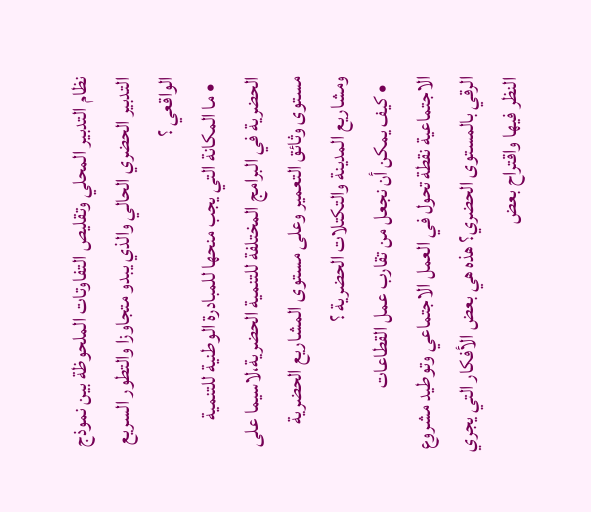نظام التدبير المحلي وتقليص التفاوتات الملحوظة بين نموذج التدبير الحضري الحالي والذي يبدو متجاوزا والتطور السريع الواقعي ؟
  • ما المكانة التي يجب منحها للمبادرة الوطنية للتنمية الحضرية في البرامج المختلفة للتنمية الحضرية،لاسيما على مستوى وثائق التعمير وعلى مستوى المشاريع الحضرية ومشاريع المدينة والتكتلات الحضرية ؟
  • كيف يمكن أن نجعل من تقارب عمل القطاعات الاجتماعية نقطة تحول في العمل الاجتماعي وتوطيد مشروع الرقي بالمستوى الحضري؟ هذه هي بعض الأفكار التي يجري النظر فيها واقتراح بعض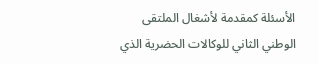الأسئلة كمقدمة لأشغال الملتقى الوطني الثاني للوكالات الحضرية الذي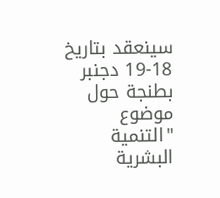سينعقد بتاريخ 18-19 دجنبر بطنجة حول موضوع "التنمية البشرية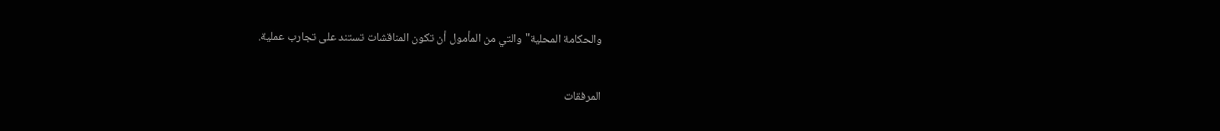والحكامة المحلية" والتي من المأمول أن تكون المناقشات تستند على تجارب عملية.

المرفقات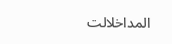المداخلالت